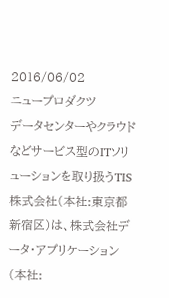2016/06/02
ニュープロダクツ
データセンターやクラウドなどサービス型のITソリューションを取り扱うTIS株式会社(本社:東京都新宿区)は、株式会社データ・アプリケーション(本社: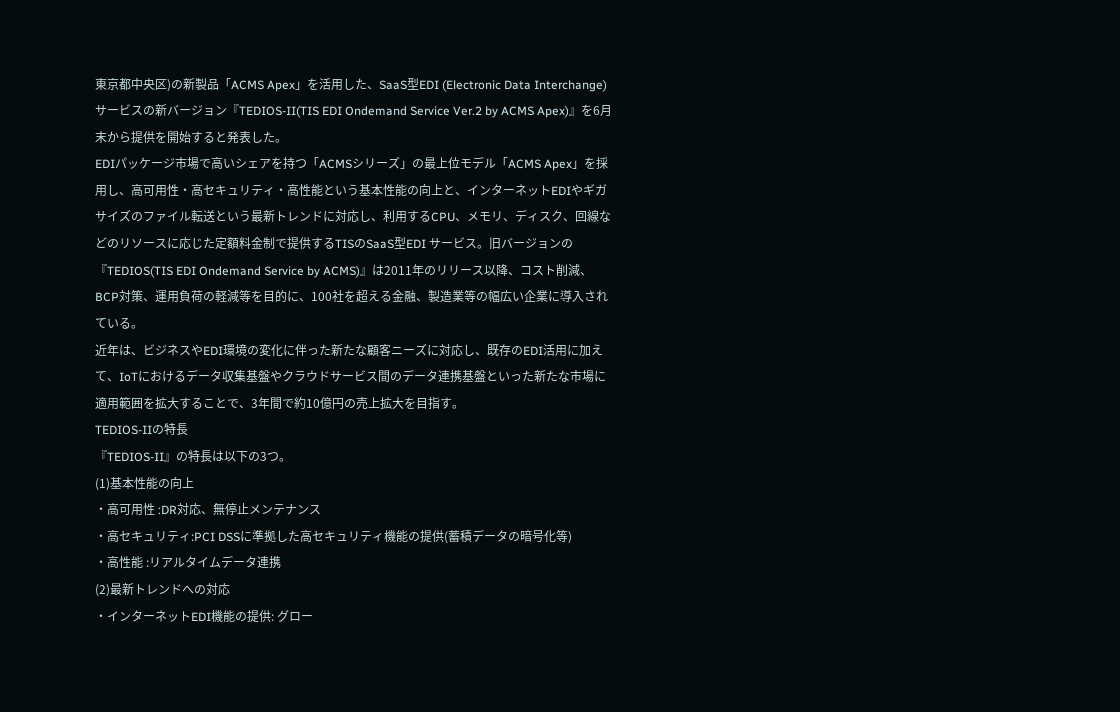東京都中央区)の新製品「ACMS Apex」を活用した、SaaS型EDI (Electronic Data Interchange)サービスの新バージョン『TEDIOS-II(TIS EDI Ondemand Service Ver.2 by ACMS Apex)』を6月末から提供を開始すると発表した。
EDIパッケージ市場で高いシェアを持つ「ACMSシリーズ」の最上位モデル「ACMS Apex」を採用し、高可用性・高セキュリティ・高性能という基本性能の向上と、インターネットEDIやギガサイズのファイル転送という最新トレンドに対応し、利用するCPU、メモリ、ディスク、回線などのリソースに応じた定額料金制で提供するTISのSaaS型EDI サービス。旧バージョンの『TEDIOS(TIS EDI Ondemand Service by ACMS)』は2011年のリリース以降、コスト削減、BCP対策、運用負荷の軽減等を目的に、100社を超える金融、製造業等の幅広い企業に導入されている。
近年は、ビジネスやEDI環境の変化に伴った新たな顧客ニーズに対応し、既存のEDI活用に加えて、IoTにおけるデータ収集基盤やクラウドサービス間のデータ連携基盤といった新たな市場に適用範囲を拡大することで、3年間で約10億円の売上拡大を目指す。
TEDIOS-IIの特長
『TEDIOS-II』の特長は以下の3つ。
(1)基本性能の向上
・高可用性 :DR対応、無停止メンテナンス
・高セキュリティ:PCI DSSに準拠した高セキュリティ機能の提供(蓄積データの暗号化等)
・高性能 :リアルタイムデータ連携
(2)最新トレンドへの対応
・インターネットEDI機能の提供: グロー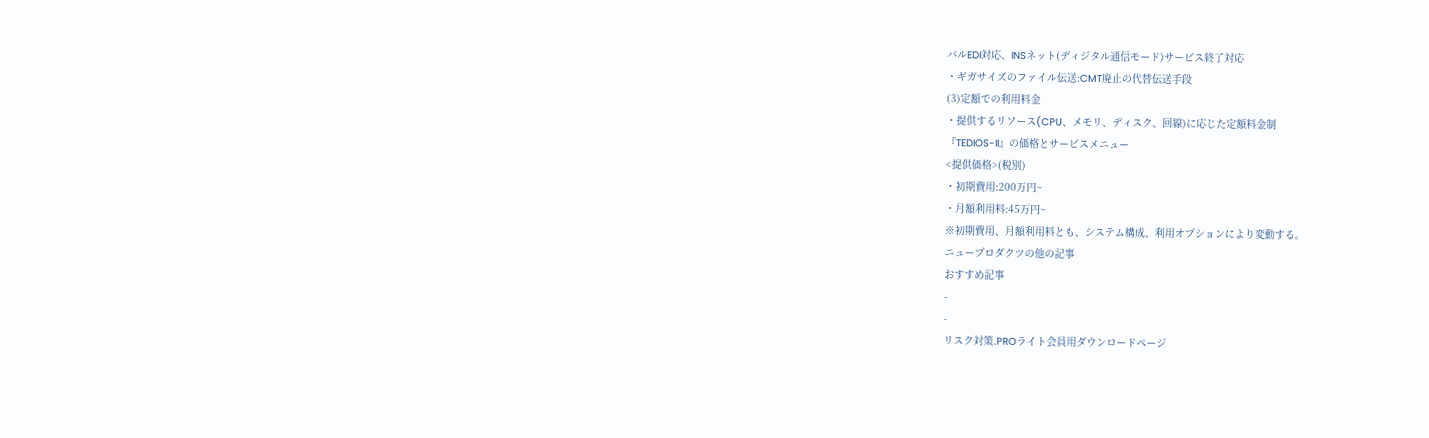バルEDI対応、INSネット(ディジタル通信モード)サービス終了対応
・ギガサイズのファイル伝送:CMT廃止の代替伝送手段
(3)定額での利用料金
・提供するリソース(CPU、メモリ、ディスク、回線)に応じた定額料金制
『TEDIOS-II』の価格とサービスメニュー
<提供価格>(税別)
・初期費用:200万円~
・月額利用料:45万円~
※初期費用、月額利用料とも、システム構成、利用オプションにより変動する。
ニュープロダクツの他の記事
おすすめ記事
-
-
リスク対策.PROライト会員用ダウンロードページ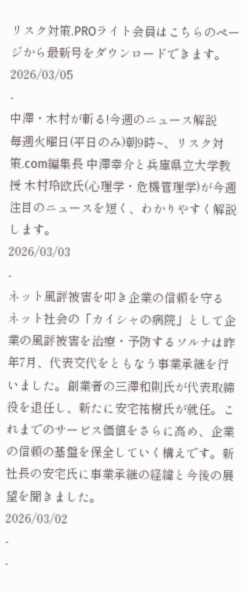リスク対策.PROライト会員はこちらのページから最新号をダウンロードできます。
2026/03/05
-
中澤・木村が斬る!今週のニュース解説
毎週火曜日(平日のみ)朝9時~、リスク対策.com編集長 中澤幸介と兵庫県立大学教授 木村玲欧氏(心理学・危機管理学)が今週注目のニュースを短く、わかりやすく解説します。
2026/03/03
-
ネット風評被害を叩き企業の信頼を守る
ネット社会の「カイシャの病院」として企業の風評被害を治療・予防するソルナは昨年7月、代表交代をともなう事業承継を行いました。創業者の三澤和則氏が代表取締役を退任し、新たに安宅祐樹氏が就任。これまでのサービス価値をさらに高め、企業の信頼の基盤を保全していく構えです。新社長の安宅氏に事業承継の経緯と今後の展望を聞きました。
2026/03/02
-
-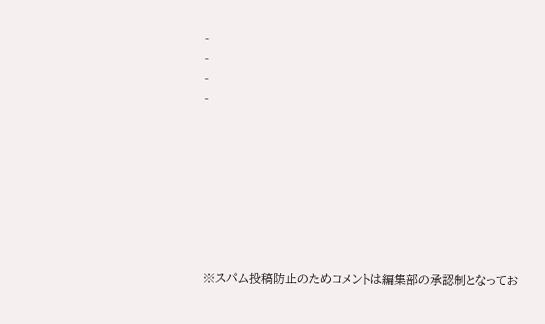-
-
-
-








※スパム投稿防止のためコメントは編集部の承認制となってお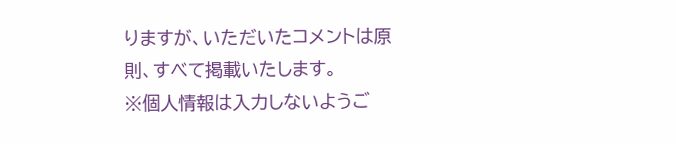りますが、いただいたコメントは原則、すべて掲載いたします。
※個人情報は入力しないようご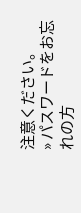注意ください。
» パスワードをお忘れの方